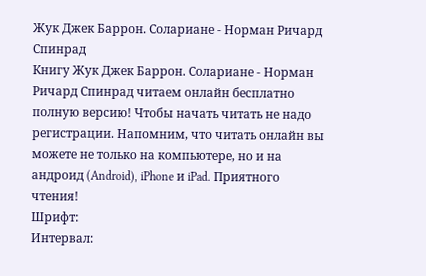Жук Джек Баррон. Солариане - Норман Ричард Спинрад
Книгу Жук Джек Баррон. Солариане - Норман Ричард Спинрад читаем онлайн бесплатно полную версию! Чтобы начать читать не надо регистрации. Напомним, что читать онлайн вы можете не только на компьютере, но и на андроид (Android), iPhone и iPad. Приятного чтения!
Шрифт:
Интервал: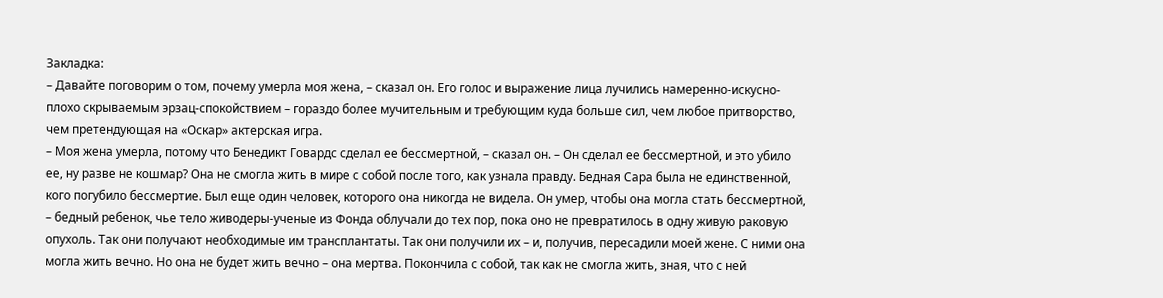Закладка:
– Давайте поговорим о том, почему умерла моя жена, – сказал он. Его голос и выражение лица лучились намеренно-искусно-плохо скрываемым эрзац-спокойствием – гораздо более мучительным и требующим куда больше сил, чем любое притворство, чем претендующая на «Оскар» актерская игра.
– Моя жена умерла, потому что Бенедикт Говардс сделал ее бессмертной, – сказал он. – Он сделал ее бессмертной, и это убило ее, ну разве не кошмар? Она не смогла жить в мире с собой после того, как узнала правду. Бедная Сара была не единственной, кого погубило бессмертие. Был еще один человек, которого она никогда не видела. Он умер, чтобы она могла стать бессмертной, – бедный ребенок, чье тело живодеры-ученые из Фонда облучали до тех пор, пока оно не превратилось в одну живую раковую опухоль. Так они получают необходимые им трансплантаты. Так они получили их – и, получив, пересадили моей жене. С ними она могла жить вечно. Но она не будет жить вечно – она мертва. Покончила с собой, так как не смогла жить, зная, что с ней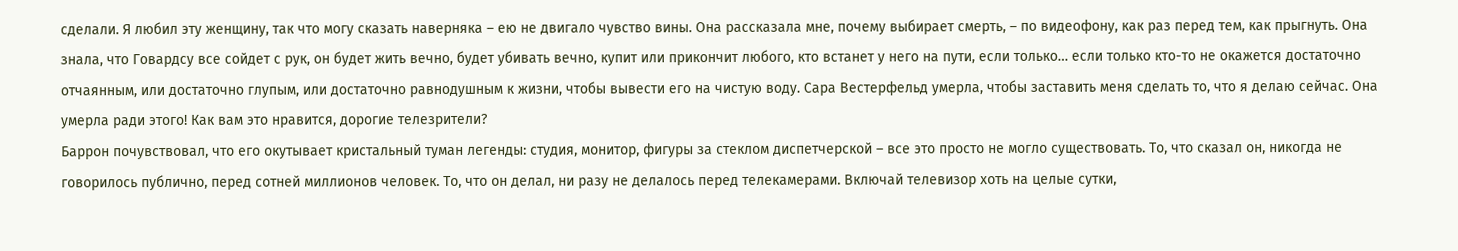сделали. Я любил эту женщину, так что могу сказать наверняка – ею не двигало чувство вины. Она рассказала мне, почему выбирает смерть, – по видеофону, как раз перед тем, как прыгнуть. Она знала, что Говардсу все сойдет с рук, он будет жить вечно, будет убивать вечно, купит или прикончит любого, кто встанет у него на пути, если только… если только кто-то не окажется достаточно отчаянным, или достаточно глупым, или достаточно равнодушным к жизни, чтобы вывести его на чистую воду. Сара Вестерфельд умерла, чтобы заставить меня сделать то, что я делаю сейчас. Она умерла ради этого! Как вам это нравится, дорогие телезрители?
Баррон почувствовал, что его окутывает кристальный туман легенды: студия, монитор, фигуры за стеклом диспетчерской – все это просто не могло существовать. То, что сказал он, никогда не говорилось публично, перед сотней миллионов человек. То, что он делал, ни разу не делалось перед телекамерами. Включай телевизор хоть на целые сутки,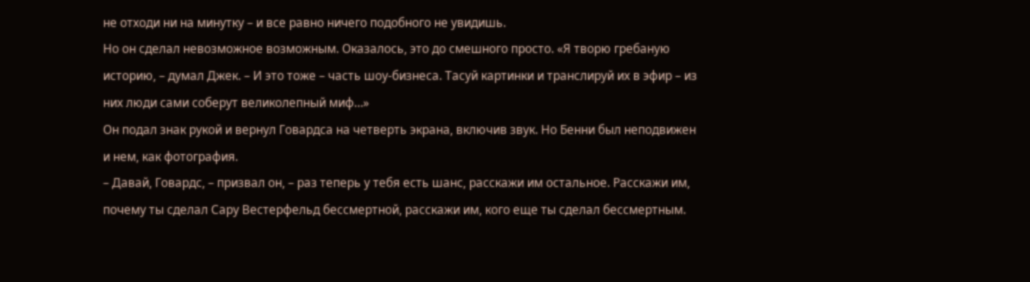не отходи ни на минутку – и все равно ничего подобного не увидишь.
Но он сделал невозможное возможным. Оказалось, это до смешного просто. «Я творю гребаную историю, – думал Джек. – И это тоже – часть шоу-бизнеса. Тасуй картинки и транслируй их в эфир – из них люди сами соберут великолепный миф…»
Он подал знак рукой и вернул Говардса на четверть экрана, включив звук. Но Бенни был неподвижен и нем, как фотография.
– Давай, Говардс, – призвал он, – раз теперь у тебя есть шанс, расскажи им остальное. Расскажи им, почему ты сделал Сару Вестерфельд бессмертной, расскажи им, кого еще ты сделал бессмертным.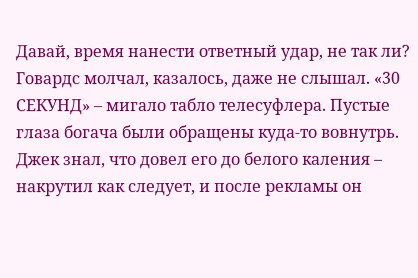Давай, время нанести ответный удар, не так ли?
Говардс молчал, казалось, даже не слышал. «30 CЕКУНД» – мигало табло телесуфлера. Пустые глаза богача были обращены куда-то вовнутрь. Джек знал, что довел его до белого каления – накрутил как следует, и после рекламы он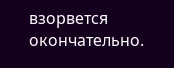взорвется окончательно.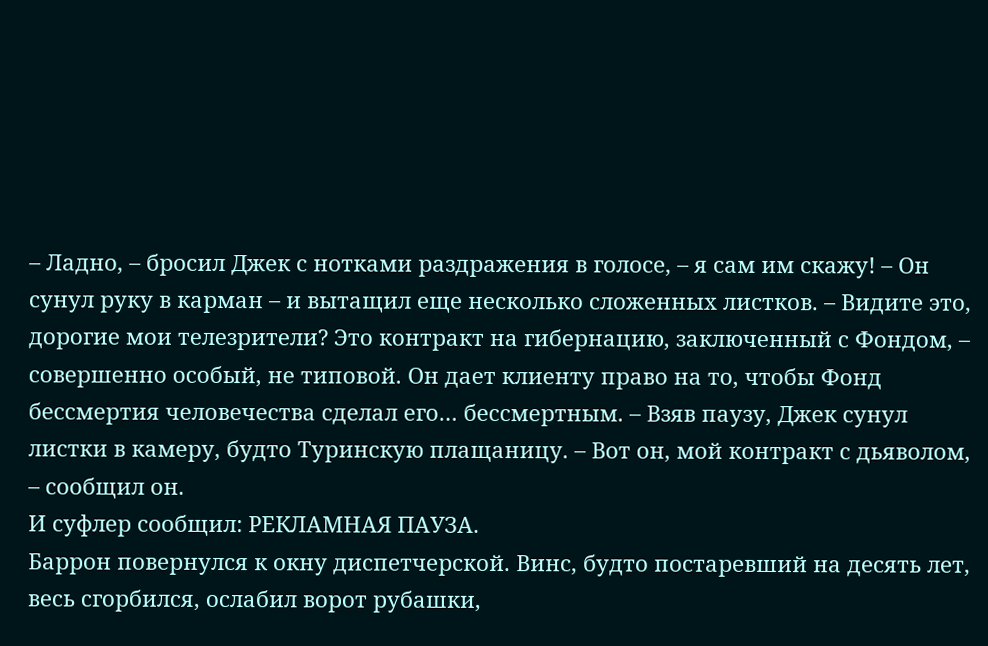– Ладно, – бросил Джек с нотками раздражения в голосе, – я сам им скажу! – Он сунул руку в карман – и вытащил еще несколько сложенных листков. – Видите это, дорогие мои телезрители? Это контракт на гибернацию, заключенный с Фондом, – совершенно особый, не типовой. Он дает клиенту право на то, чтобы Фонд бессмертия человечества сделал его… бессмертным. – Взяв паузу, Джек сунул листки в камеру, будто Туринскую плащаницу. – Вот он, мой контракт с дьяволом, – сообщил он.
И суфлер сообщил: РЕКЛАМНАЯ ПАУЗА.
Баррон повернулся к окну диспетчерской. Винс, будто постаревший на десять лет, весь сгорбился, ослабил ворот рубашки,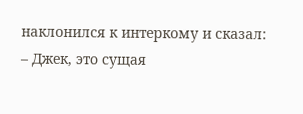наклонился к интеркому и сказал:
– Джек, это сущая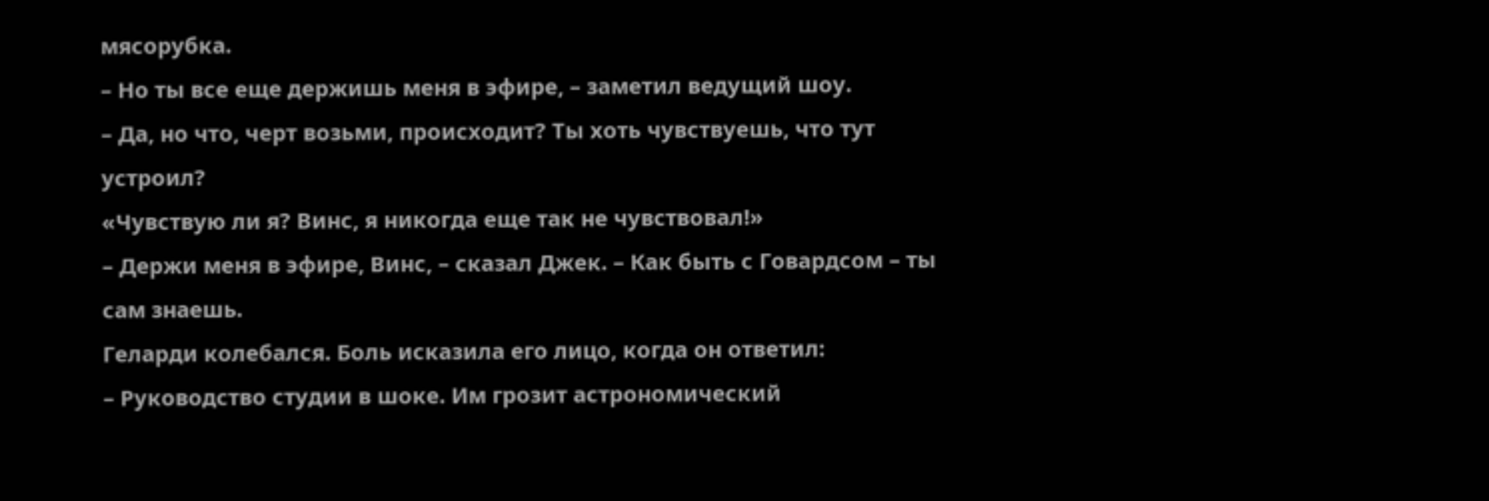мясорубка.
– Но ты все еще держишь меня в эфире, – заметил ведущий шоу.
– Да, но что, черт возьми, происходит? Ты хоть чувствуешь, что тут устроил?
«Чувствую ли я? Винс, я никогда еще так не чувствовал!»
– Держи меня в эфире, Винс, – сказал Джек. – Как быть с Говардсом – ты сам знаешь.
Геларди колебался. Боль исказила его лицо, когда он ответил:
– Руководство студии в шоке. Им грозит астрономический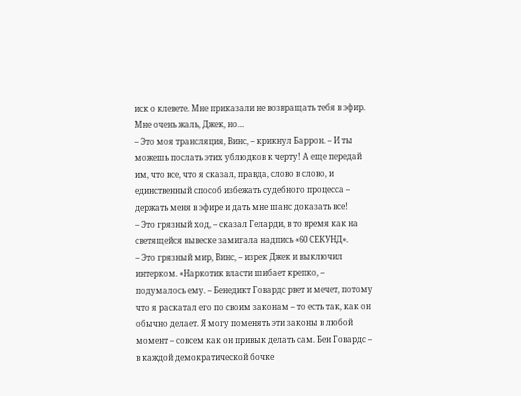иск о клевете. Мне приказали не возвращать тебя в эфир. Мне очень жаль, Джек, но…
– Это моя трансляция, Винс, – крикнул Баррон. – И ты можешь послать этих ублюдков к черту! А еще передай им, что все, что я сказал, правда, слово в слово, и единственный способ избежать судебного процесса – держать меня в эфире и дать мне шанс доказать все!
– Это грязный ход, – сказал Геларди, в то время как на светящейся вывеске замигала надпись «60 CЕКУНД».
– Это грязный мир, Винс, – изрек Джек и выключил интерком. «Наркотик власти шибает крепко, – подумалось ему. – Бенедикт Говардс рвет и мечет, потому что я раскатал его по своим законам – то есть так, как он обычно делает. Я могу поменять эти законы в любой момент – совсем как он привык делать сам. Бен Говардс – в каждой демократической бочке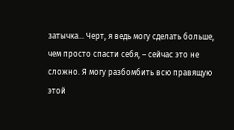затычка… Черт, я ведь могу сделать больше, чем просто спасти себя, – сейчас это не сложно. Я могу разбомбить всю правящую этой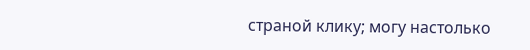страной клику; могу настолько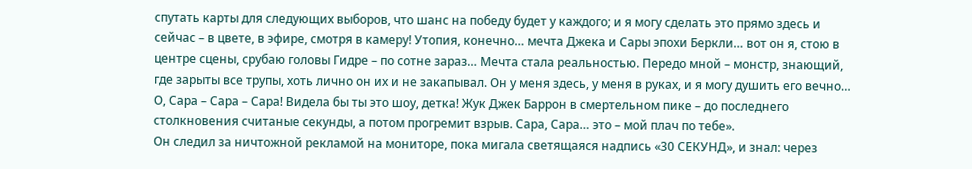спутать карты для следующих выборов, что шанс на победу будет у каждого; и я могу сделать это прямо здесь и сейчас – в цвете, в эфире, смотря в камеру! Утопия, конечно… мечта Джека и Сары эпохи Беркли… вот он я, стою в центре сцены, срубаю головы Гидре – по сотне зараз… Мечта стала реальностью. Передо мной – монстр, знающий, где зарыты все трупы, хоть лично он их и не закапывал. Он у меня здесь, у меня в руках, и я могу душить его вечно… О, Сара – Сара – Сара! Видела бы ты это шоу, детка! Жук Джек Баррон в смертельном пике – до последнего столкновения считаные секунды, а потом прогремит взрыв. Сара, Сара… это – мой плач по тебе».
Он следил за ничтожной рекламой на мониторе, пока мигала светящаяся надпись «30 CЕКУНД», и знал: через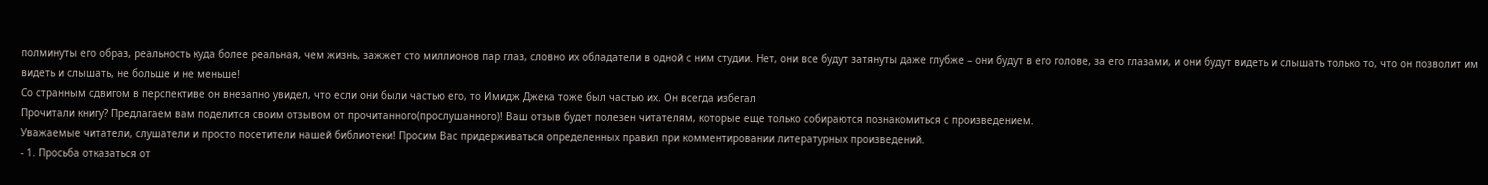полминуты его образ, реальность куда более реальная, чем жизнь, зажжет сто миллионов пар глаз, словно их обладатели в одной с ним студии. Нет, они все будут затянуты даже глубже – они будут в его голове, за его глазами, и они будут видеть и слышать только то, что он позволит им видеть и слышать, не больше и не меньше!
Со странным сдвигом в перспективе он внезапно увидел, что если они были частью его, то Имидж Джека тоже был частью их. Он всегда избегал
Прочитали книгу? Предлагаем вам поделится своим отзывом от прочитанного(прослушанного)! Ваш отзыв будет полезен читателям, которые еще только собираются познакомиться с произведением.
Уважаемые читатели, слушатели и просто посетители нашей библиотеки! Просим Вас придерживаться определенных правил при комментировании литературных произведений.
- 1. Просьба отказаться от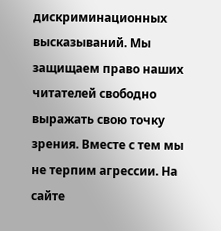дискриминационных высказываний. Мы защищаем право наших читателей свободно выражать свою точку зрения. Вместе с тем мы не терпим агрессии. На сайте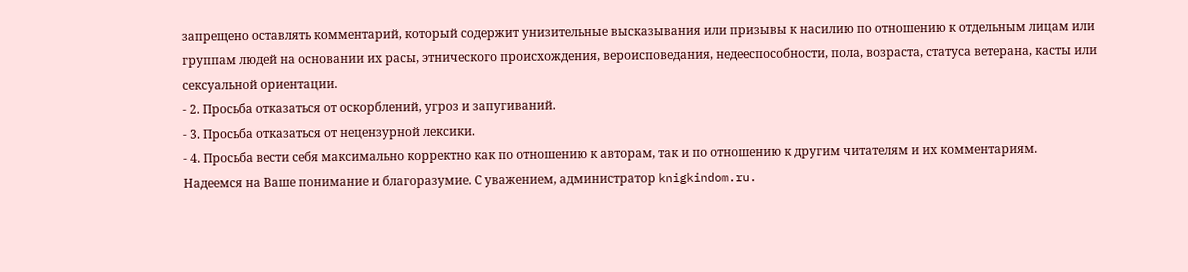запрещено оставлять комментарий, который содержит унизительные высказывания или призывы к насилию по отношению к отдельным лицам или группам людей на основании их расы, этнического происхождения, вероисповедания, недееспособности, пола, возраста, статуса ветерана, касты или сексуальной ориентации.
- 2. Просьба отказаться от оскорблений, угроз и запугиваний.
- 3. Просьба отказаться от нецензурной лексики.
- 4. Просьба вести себя максимально корректно как по отношению к авторам, так и по отношению к другим читателям и их комментариям.
Надеемся на Ваше понимание и благоразумие. С уважением, администратор knigkindom.ru.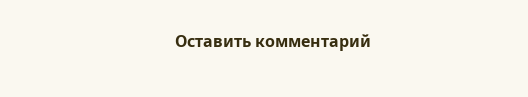Оставить комментарий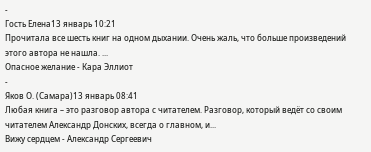-
Гость Елена13 январь 10:21
Прочитала все шесть книг на одном дыхании. Очень жаль, что больше произведений этого автора не нашла. ...
Опасное желание - Кара Эллиот
-
Яков О. (Самара)13 январь 08:41
Любая книга – это разговор автора с читателем. Разговор, который ведёт со своим читателем Александр Донских, всегда о главном, и...
Вижу сердцем - Александр Сергеевич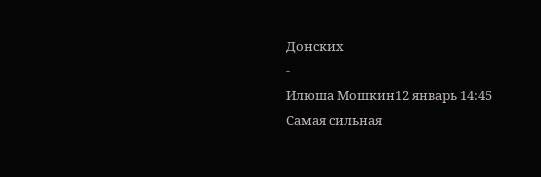Донских
-
Илюша Мошкин12 январь 14:45
Самая сильная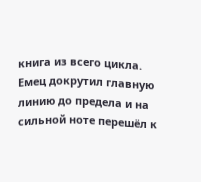книга из всего цикла. Емец докрутил главную линию до предела и на сильной ноте перешёл к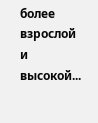более взрослой и высокой...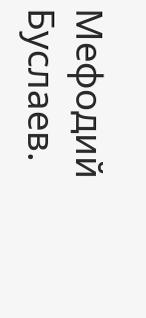Мефодий Буслаев.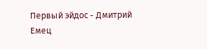Первый эйдос - Дмитрий Емец